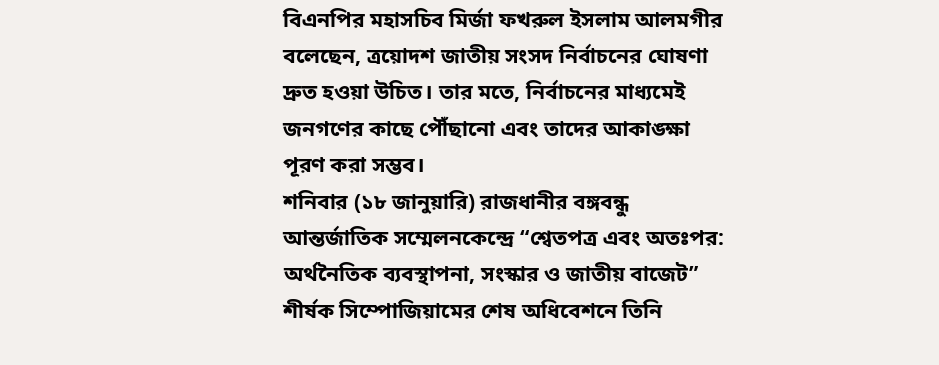বিএনপির মহাসচিব মির্জা ফখরুল ইসলাম আলমগীর বলেছেন, ত্রয়োদশ জাতীয় সংসদ নির্বাচনের ঘোষণা দ্রুত হওয়া উচিত। তার মতে, নির্বাচনের মাধ্যমেই জনগণের কাছে পৌঁছানো এবং তাদের আকাঙ্ক্ষা পূরণ করা সম্ভব।
শনিবার (১৮ জানুয়ারি) রাজধানীর বঙ্গবন্ধু আন্তর্জাতিক সম্মেলনকেন্দ্রে “শ্বেতপত্র এবং অতঃপর: অর্থনৈতিক ব্যবস্থাপনা, সংস্কার ও জাতীয় বাজেট” শীর্ষক সিম্পোজিয়ামের শেষ অধিবেশনে তিনি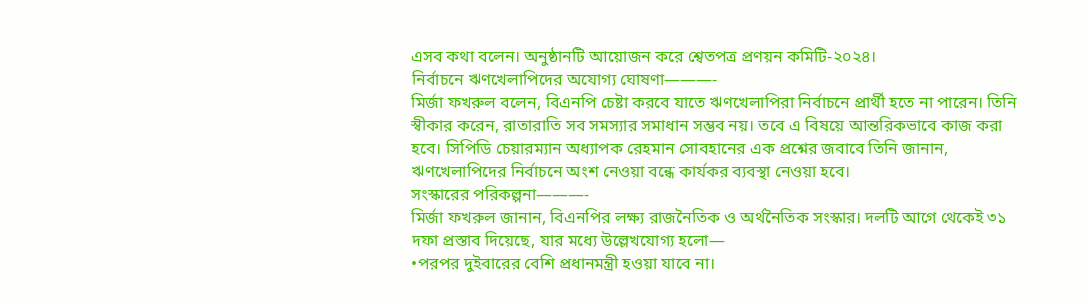এসব কথা বলেন। অনুষ্ঠানটি আয়োজন করে শ্বেতপত্র প্রণয়ন কমিটি-২০২৪।
নির্বাচনে ঋণখেলাপিদের অযোগ্য ঘোষণা———-
মির্জা ফখরুল বলেন, বিএনপি চেষ্টা করবে যাতে ঋণখেলাপিরা নির্বাচনে প্রার্থী হতে না পারেন। তিনি স্বীকার করেন, রাতারাতি সব সমস্যার সমাধান সম্ভব নয়। তবে এ বিষয়ে আন্তরিকভাবে কাজ করা হবে। সিপিডি চেয়ারম্যান অধ্যাপক রেহমান সোবহানের এক প্রশ্নের জবাবে তিনি জানান, ঋণখেলাপিদের নির্বাচনে অংশ নেওয়া বন্ধে কার্যকর ব্যবস্থা নেওয়া হবে।
সংস্কারের পরিকল্পনা———-
মির্জা ফখরুল জানান, বিএনপির লক্ষ্য রাজনৈতিক ও অর্থনৈতিক সংস্কার। দলটি আগে থেকেই ৩১ দফা প্রস্তাব দিয়েছে, যার মধ্যে উল্লেখযোগ্য হলো—
•পরপর দুইবারের বেশি প্রধানমন্ত্রী হওয়া যাবে না।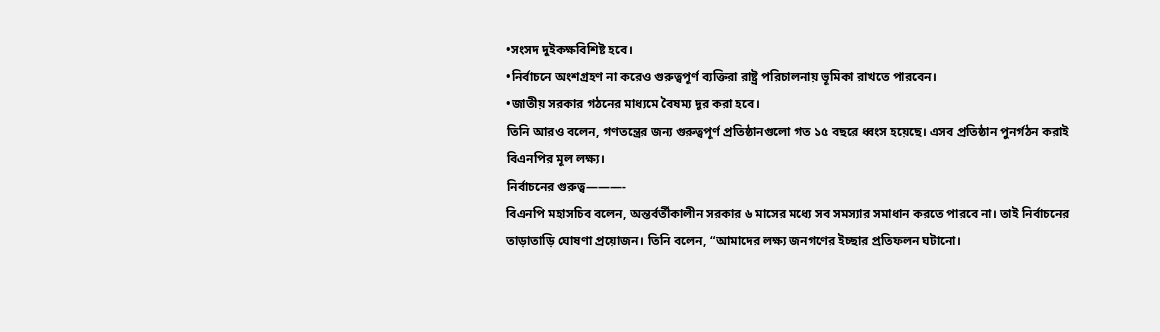•সংসদ দুইকক্ষবিশিষ্ট হবে।
•নির্বাচনে অংশগ্রহণ না করেও গুরুত্বপূর্ণ ব্যক্তিরা রাষ্ট্র পরিচালনায় ভূমিকা রাখতে পারবেন।
•জাতীয় সরকার গঠনের মাধ্যমে বৈষম্য দূর করা হবে।
তিনি আরও বলেন, গণতন্ত্রের জন্য গুরুত্বপূর্ণ প্রতিষ্ঠানগুলো গত ১৫ বছরে ধ্বংস হয়েছে। এসব প্রতিষ্ঠান পুনর্গঠন করাই বিএনপির মূল লক্ষ্য।
নির্বাচনের গুরুত্ব———-
বিএনপি মহাসচিব বলেন, অন্তর্বর্তীকালীন সরকার ৬ মাসের মধ্যে সব সমস্যার সমাধান করতে পারবে না। তাই নির্বাচনের তাড়াতাড়ি ঘোষণা প্রয়োজন। তিনি বলেন, “আমাদের লক্ষ্য জনগণের ইচ্ছার প্রতিফলন ঘটানো।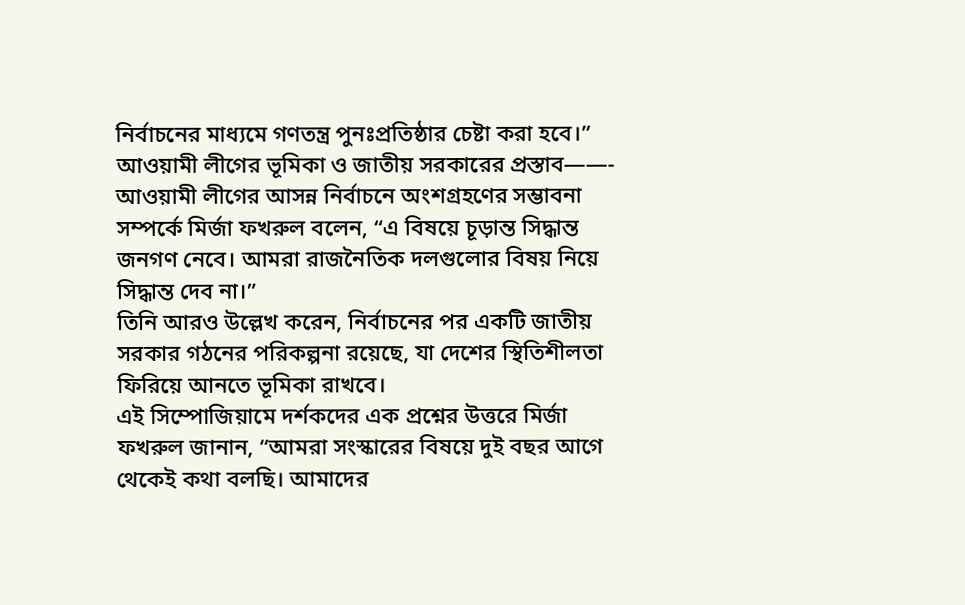নির্বাচনের মাধ্যমে গণতন্ত্র পুনঃপ্রতিষ্ঠার চেষ্টা করা হবে।”
আওয়ামী লীগের ভূমিকা ও জাতীয় সরকারের প্রস্তাব——-
আওয়ামী লীগের আসন্ন নির্বাচনে অংশগ্রহণের সম্ভাবনা সম্পর্কে মির্জা ফখরুল বলেন, “এ বিষয়ে চূড়ান্ত সিদ্ধান্ত জনগণ নেবে। আমরা রাজনৈতিক দলগুলোর বিষয় নিয়ে সিদ্ধান্ত দেব না।”
তিনি আরও উল্লেখ করেন, নির্বাচনের পর একটি জাতীয় সরকার গঠনের পরিকল্পনা রয়েছে, যা দেশের স্থিতিশীলতা ফিরিয়ে আনতে ভূমিকা রাখবে।
এই সিম্পোজিয়ামে দর্শকদের এক প্রশ্নের উত্তরে মির্জা ফখরুল জানান, “আমরা সংস্কারের বিষয়ে দুই বছর আগে থেকেই কথা বলছি। আমাদের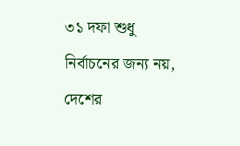৩১ দফা শুধু নির্বাচনের জন্য নয়, দেশের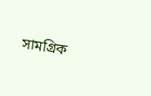সামগ্রিক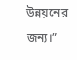উন্নয়নের জন্য।”